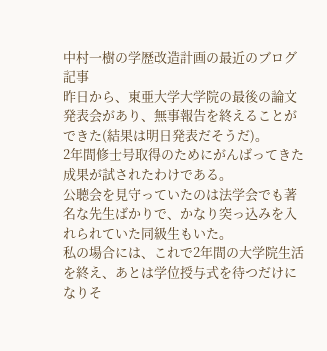中村一樹の学歴改造計画の最近のブログ記事
昨日から、東亜大学大学院の最後の論文発表会があり、無事報告を終えることができた(結果は明日発表だそうだ)。
2年間修士号取得のためにがんばってきた成果が試されたわけである。
公聴会を見守っていたのは法学会でも著名な先生ばかりで、かなり突っ込みを入れられていた同級生もいた。
私の場合には、これで2年間の大学院生活を終え、あとは学位授与式を待つだけになりそ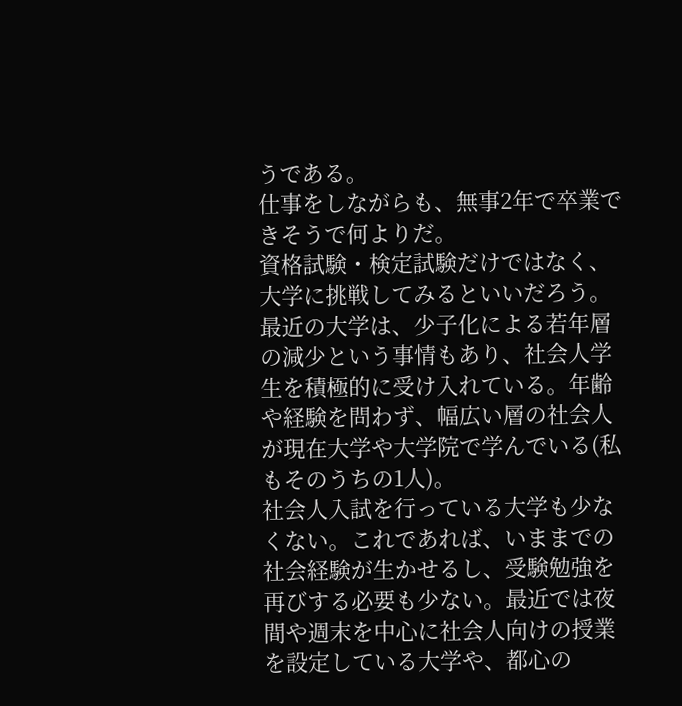うである。
仕事をしながらも、無事2年で卒業できそうで何よりだ。
資格試験・検定試験だけではなく、大学に挑戦してみるといいだろう。最近の大学は、少子化による若年層の減少という事情もあり、社会人学生を積極的に受け入れている。年齢や経験を問わず、幅広い層の社会人が現在大学や大学院で学んでいる(私もそのうちの1人)。
社会人入試を行っている大学も少なくない。これであれば、いままでの社会経験が生かせるし、受験勉強を再びする必要も少ない。最近では夜間や週末を中心に社会人向けの授業を設定している大学や、都心の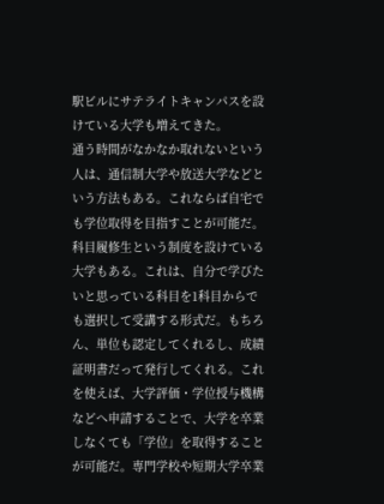駅ビルにサテライトキャンパスを設けている大学も増えてきた。
通う時間がなかなか取れないという人は、通信制大学や放送大学などという方法もある。これならば自宅でも学位取得を目指すことが可能だ。
科目履修生という制度を設けている大学もある。これは、自分で学びたいと思っている科目を1科目からでも選択して受講する形式だ。もちろん、単位も認定してくれるし、成績証明書だって発行してくれる。これを使えば、大学評価・学位授与機構などへ申請することで、大学を卒業しなくても「学位」を取得することが可能だ。専門学校や短期大学卒業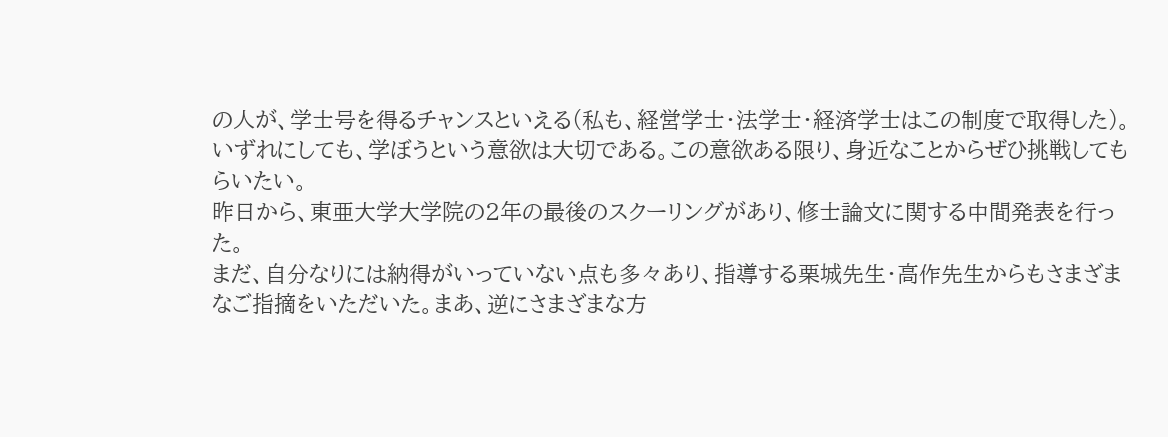の人が、学士号を得るチャンスといえる(私も、経営学士・法学士・経済学士はこの制度で取得した)。
いずれにしても、学ぼうという意欲は大切である。この意欲ある限り、身近なことからぜひ挑戦してもらいたい。
昨日から、東亜大学大学院の2年の最後のスクーリングがあり、修士論文に関する中間発表を行った。
まだ、自分なりには納得がいっていない点も多々あり、指導する栗城先生・高作先生からもさまざまなご指摘をいただいた。まあ、逆にさまざまな方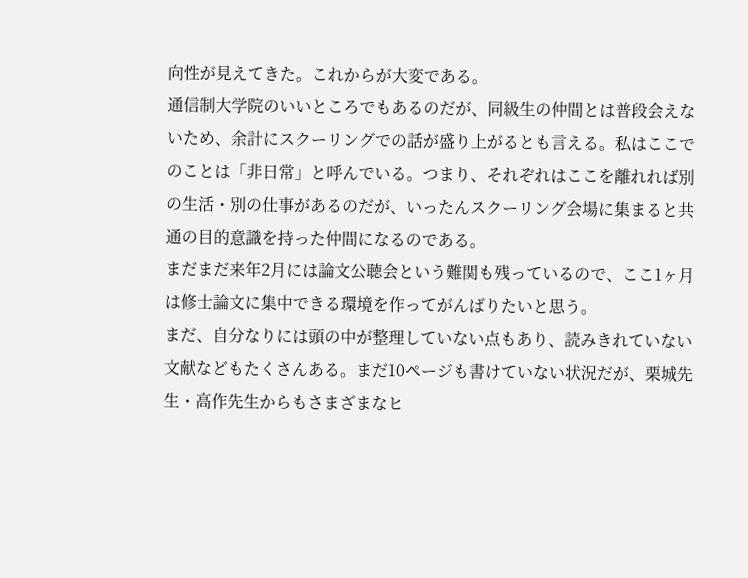向性が見えてきた。これからが大変である。
通信制大学院のいいところでもあるのだが、同級生の仲間とは普段会えないため、余計にスクーリングでの話が盛り上がるとも言える。私はここでのことは「非日常」と呼んでいる。つまり、それぞれはここを離れれば別の生活・別の仕事があるのだが、いったんスクーリング会場に集まると共通の目的意識を持った仲間になるのである。
まだまだ来年2月には論文公聴会という難関も残っているので、ここ1ヶ月は修士論文に集中できる環境を作ってがんばりたいと思う。
まだ、自分なりには頭の中が整理していない点もあり、読みきれていない文献などもたくさんある。まだ10ページも書けていない状況だが、栗城先生・高作先生からもさまざまなヒ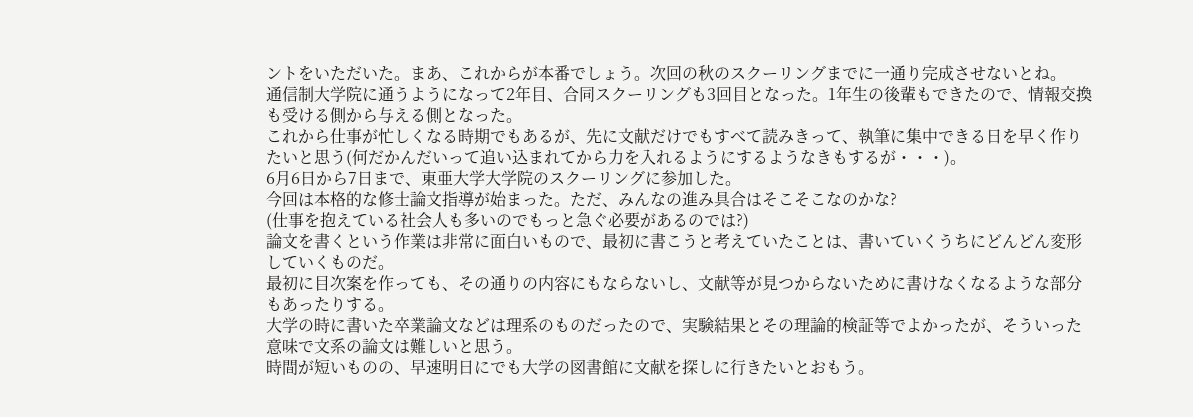ントをいただいた。まあ、これからが本番でしょう。次回の秋のスクーリングまでに一通り完成させないとね。
通信制大学院に通うようになって2年目、合同スクーリングも3回目となった。1年生の後輩もできたので、情報交換も受ける側から与える側となった。
これから仕事が忙しくなる時期でもあるが、先に文献だけでもすべて読みきって、執筆に集中できる日を早く作りたいと思う(何だかんだいって追い込まれてから力を入れるようにするようなきもするが・・・)。
6月6日から7日まで、東亜大学大学院のスクーリングに参加した。
今回は本格的な修士論文指導が始まった。ただ、みんなの進み具合はそこそこなのかな?
(仕事を抱えている社会人も多いのでもっと急ぐ必要があるのでは?)
論文を書くという作業は非常に面白いもので、最初に書こうと考えていたことは、書いていくうちにどんどん変形していくものだ。
最初に目次案を作っても、その通りの内容にもならないし、文献等が見つからないために書けなくなるような部分もあったりする。
大学の時に書いた卒業論文などは理系のものだったので、実験結果とその理論的検証等でよかったが、そういった意味で文系の論文は難しいと思う。
時間が短いものの、早速明日にでも大学の図書館に文献を探しに行きたいとおもう。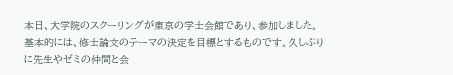本日、大学院のスクーリングが東京の学士会館であり、参加しました。
基本的には、修士論文のテーマの決定を目標とするものです。久しぶりに先生やゼミの仲間と会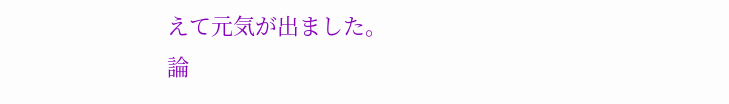えて元気が出ました。
論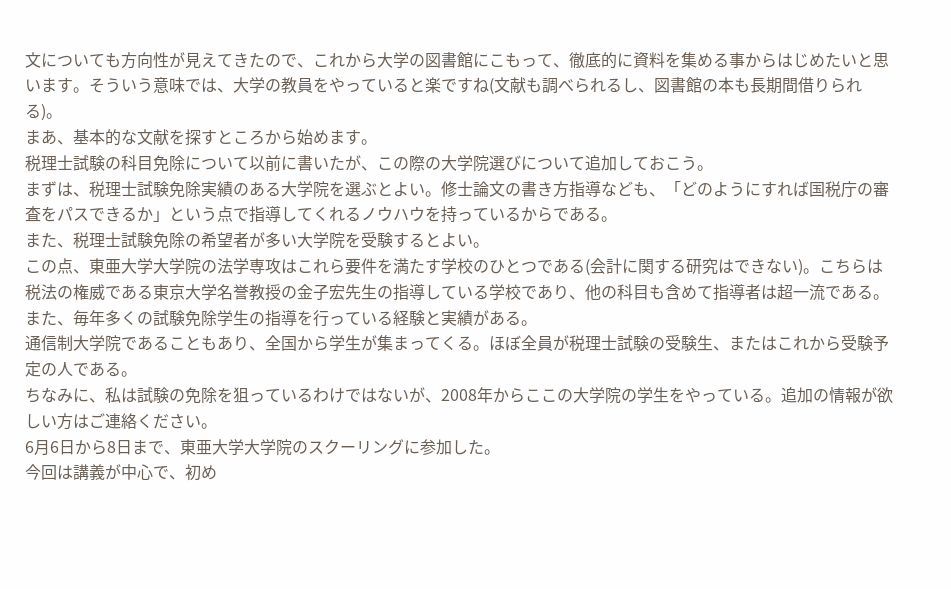文についても方向性が見えてきたので、これから大学の図書館にこもって、徹底的に資料を集める事からはじめたいと思います。そういう意味では、大学の教員をやっていると楽ですね(文献も調べられるし、図書館の本も長期間借りられる)。
まあ、基本的な文献を探すところから始めます。
税理士試験の科目免除について以前に書いたが、この際の大学院選びについて追加しておこう。
まずは、税理士試験免除実績のある大学院を選ぶとよい。修士論文の書き方指導なども、「どのようにすれば国税庁の審査をパスできるか」という点で指導してくれるノウハウを持っているからである。
また、税理士試験免除の希望者が多い大学院を受験するとよい。
この点、東亜大学大学院の法学専攻はこれら要件を満たす学校のひとつである(会計に関する研究はできない)。こちらは税法の権威である東京大学名誉教授の金子宏先生の指導している学校であり、他の科目も含めて指導者は超一流である。また、毎年多くの試験免除学生の指導を行っている経験と実績がある。
通信制大学院であることもあり、全国から学生が集まってくる。ほぼ全員が税理士試験の受験生、またはこれから受験予定の人である。
ちなみに、私は試験の免除を狙っているわけではないが、2008年からここの大学院の学生をやっている。追加の情報が欲しい方はご連絡ください。
6月6日から8日まで、東亜大学大学院のスクーリングに参加した。
今回は講義が中心で、初め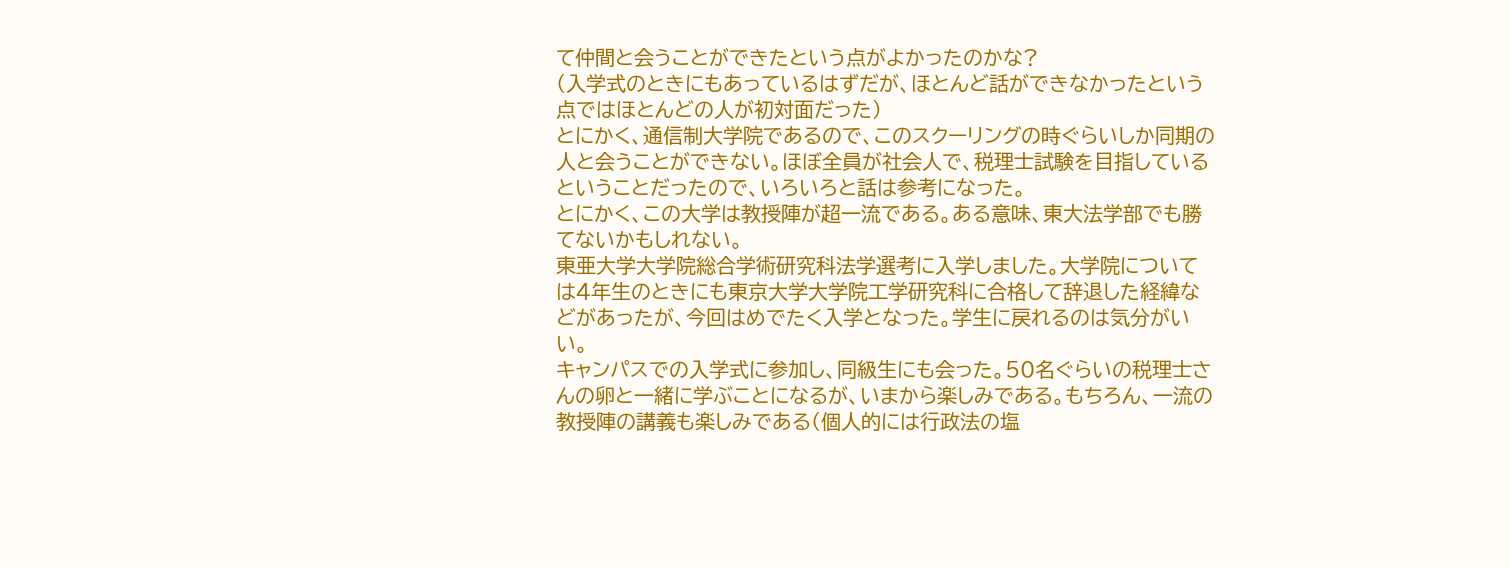て仲間と会うことができたという点がよかったのかな?
(入学式のときにもあっているはずだが、ほとんど話ができなかったという点ではほとんどの人が初対面だった)
とにかく、通信制大学院であるので、このスクーリングの時ぐらいしか同期の人と会うことができない。ほぼ全員が社会人で、税理士試験を目指しているということだったので、いろいろと話は参考になった。
とにかく、この大学は教授陣が超一流である。ある意味、東大法学部でも勝てないかもしれない。
東亜大学大学院総合学術研究科法学選考に入学しました。大学院については4年生のときにも東京大学大学院工学研究科に合格して辞退した経緯などがあったが、今回はめでたく入学となった。学生に戻れるのは気分がいい。
キャンパスでの入学式に参加し、同級生にも会った。50名ぐらいの税理士さんの卵と一緒に学ぶことになるが、いまから楽しみである。もちろん、一流の教授陣の講義も楽しみである(個人的には行政法の塩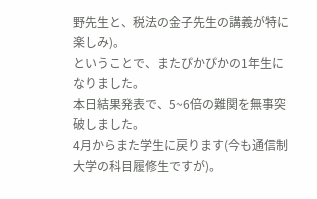野先生と、税法の金子先生の講義が特に楽しみ)。
ということで、またぴかぴかの1年生になりました。
本日結果発表で、5~6倍の難関を無事突破しました。
4月からまた学生に戻ります(今も通信制大学の科目履修生ですが)。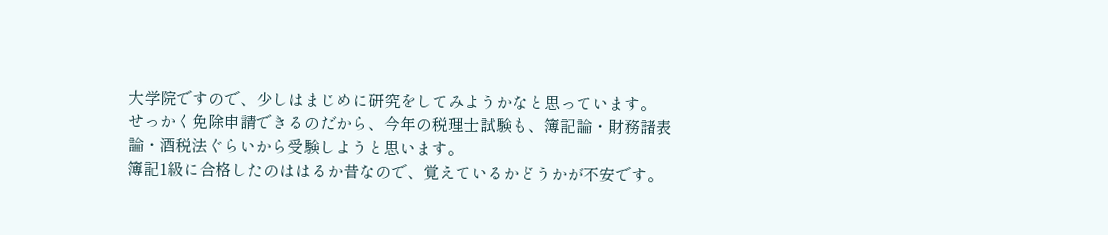大学院ですので、少しはまじめに研究をしてみようかなと思っています。
せっかく免除申請できるのだから、今年の税理士試験も、簿記論・財務諸表論・酒税法ぐらいから受験しようと思います。
簿記1級に合格したのははるか昔なので、覚えているかどうかが不安です。